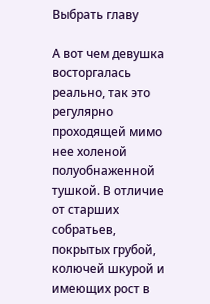Выбрать главу

А вот чем девушка восторгалась реально, так это регулярно проходящей мимо нее холеной полуобнаженной тушкой. В отличие от старших собратьев, покрытых грубой, колючей шкурой и имеющих рост в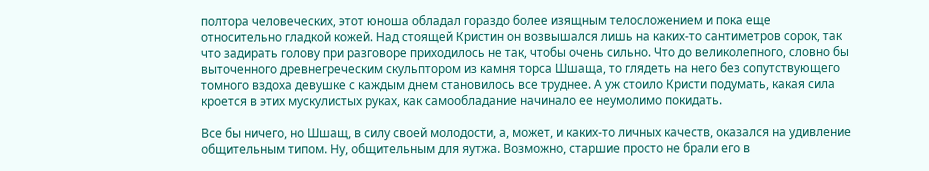полтора человеческих, этот юноша обладал гораздо более изящным телосложением и пока еще относительно гладкой кожей. Над стоящей Кристин он возвышался лишь на каких-то сантиметров сорок, так что задирать голову при разговоре приходилось не так, чтобы очень сильно. Что до великолепного, словно бы выточенного древнегреческим скульптором из камня торса Шшаща, то глядеть на него без сопутствующего томного вздоха девушке с каждым днем становилось все труднее. А уж стоило Кристи подумать, какая сила кроется в этих мускулистых руках, как самообладание начинало ее неумолимо покидать.

Все бы ничего, но Шшащ, в силу своей молодости, а, может, и каких-то личных качеств, оказался на удивление общительным типом. Ну, общительным для яутжа. Возможно, старшие просто не брали его в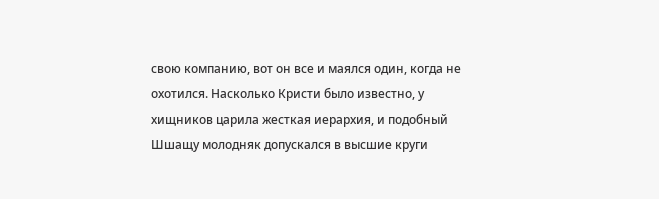свою компанию, вот он все и маялся один, когда не охотился. Насколько Кристи было известно, у хищников царила жесткая иерархия, и подобный Шшащу молодняк допускался в высшие круги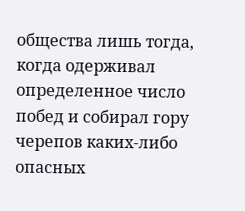общества лишь тогда, когда одерживал определенное число побед и собирал гору черепов каких-либо опасных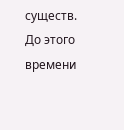существ. До этого времени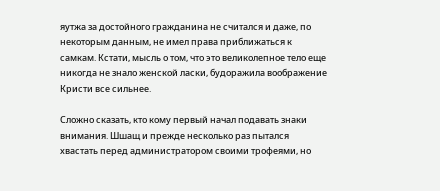яутжа за достойного гражданина не считался и даже, по некоторым данным, не имел права приближаться к самкам. Кстати, мысль о том, что это великолепное тело еще никогда не знало женской ласки, будоражила воображение Кристи все сильнее.

Сложно сказать, кто кому первый начал подавать знаки внимания. Шшащ и прежде несколько раз пытался хвастать перед администратором своими трофеями, но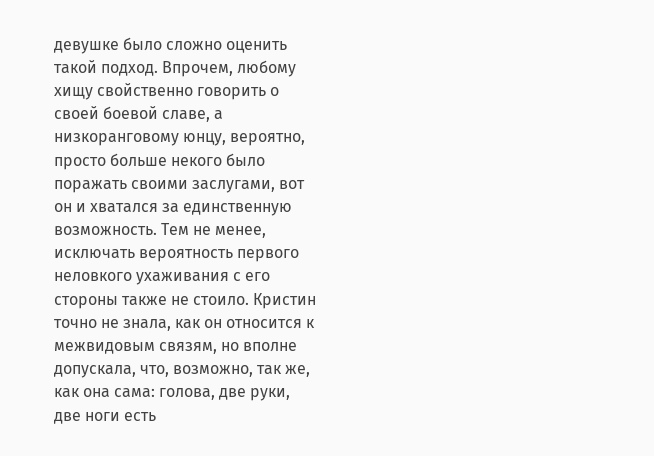девушке было сложно оценить такой подход. Впрочем, любому хищу свойственно говорить о своей боевой славе, а низкоранговому юнцу, вероятно, просто больше некого было поражать своими заслугами, вот он и хватался за единственную возможность. Тем не менее, исключать вероятность первого неловкого ухаживания с его стороны также не стоило. Кристин точно не знала, как он относится к межвидовым связям, но вполне допускала, что, возможно, так же, как она сама: голова, две руки, две ноги есть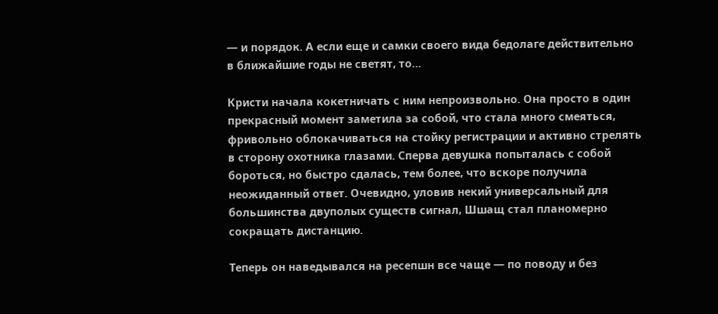— и порядок. А если еще и самки своего вида бедолаге действительно в ближайшие годы не светят, то…

Кристи начала кокетничать с ним непроизвольно. Она просто в один прекрасный момент заметила за собой, что стала много смеяться, фривольно облокачиваться на стойку регистрации и активно стрелять в сторону охотника глазами. Сперва девушка попыталась с собой бороться, но быстро сдалась, тем более, что вскоре получила неожиданный ответ. Очевидно, уловив некий универсальный для большинства двуполых существ сигнал, Шшащ стал планомерно сокращать дистанцию.

Теперь он наведывался на ресепшн все чаще — по поводу и без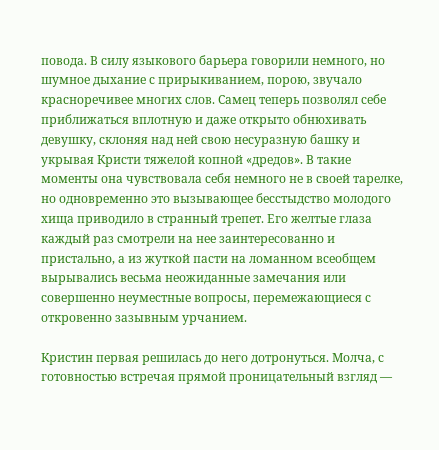повода. В силу языкового барьера говорили немного, но шумное дыхание с прирыкиванием, порою, звучало красноречивее многих слов. Самец теперь позволял себе приближаться вплотную и даже открыто обнюхивать девушку, склоняя над ней свою несуразную башку и укрывая Кристи тяжелой копной «дредов». В такие моменты она чувствовала себя немного не в своей тарелке, но одновременно это вызывающее бесстыдство молодого хища приводило в странный трепет. Его желтые глаза каждый раз смотрели на нее заинтересованно и пристально, а из жуткой пасти на ломанном всеобщем вырывались весьма неожиданные замечания или совершенно неуместные вопросы, перемежающиеся с откровенно зазывным урчанием.

Кристин первая решилась до него дотронуться. Молча, с готовностью встречая прямой проницательный взгляд —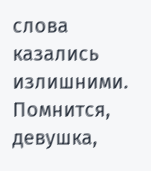слова казались излишними. Помнится, девушка,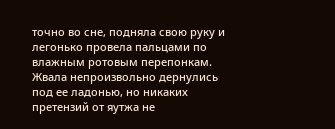точно во сне, подняла свою руку и легонько провела пальцами по влажным ротовым перепонкам. Жвала непроизвольно дернулись под ее ладонью, но никаких претензий от яутжа не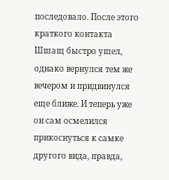последовало. После этого краткого контакта Шшащ быстро ушел, однако вернулся тем же вечером и придвинулся еще ближе. И теперь уже он сам осмелился прикоснуться к самке другого вида, правда,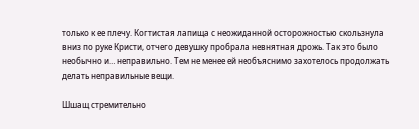только к ее плечу. Когтистая лапища с неожиданной осторожностью скользнула вниз по руке Кристи, отчего девушку пробрала невнятная дрожь. Так это было необычно и… неправильно. Тем не менее ей необъяснимо захотелось продолжать делать неправильные вещи.

Шшащ стремительно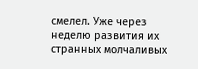смелел. Уже через неделю развития их странных молчаливых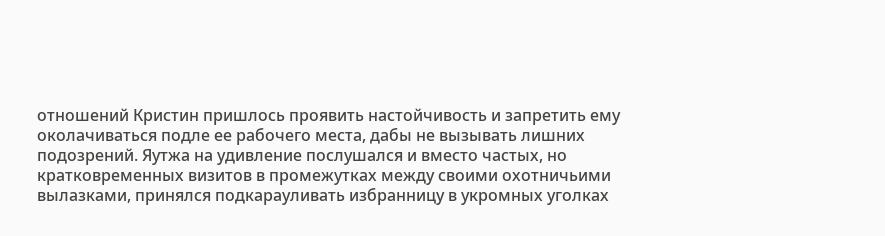отношений Кристин пришлось проявить настойчивость и запретить ему околачиваться подле ее рабочего места, дабы не вызывать лишних подозрений. Яутжа на удивление послушался и вместо частых, но кратковременных визитов в промежутках между своими охотничьими вылазками, принялся подкарауливать избранницу в укромных уголках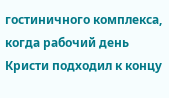гостиничного комплекса, когда рабочий день Кристи подходил к концу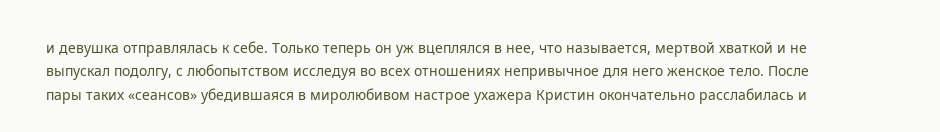и девушка отправлялась к себе. Только теперь он уж вцеплялся в нее, что называется, мертвой хваткой и не выпускал подолгу, с любопытством исследуя во всех отношениях непривычное для него женское тело. После пары таких «сеансов» убедившаяся в миролюбивом настрое ухажера Кристин окончательно расслабилась и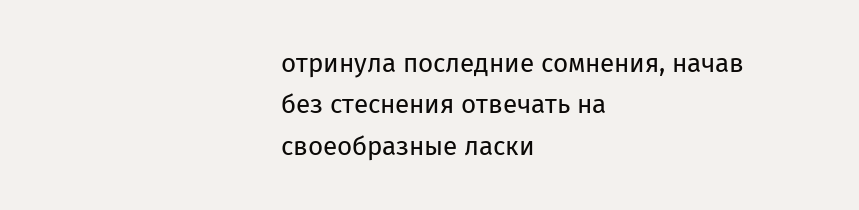отринула последние сомнения, начав без стеснения отвечать на своеобразные ласки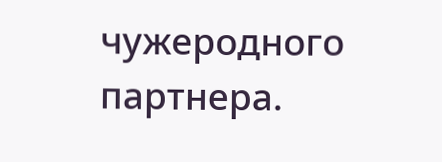чужеродного партнера.